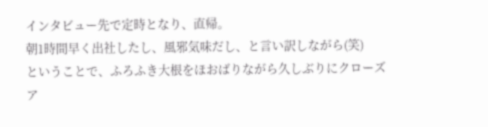インタビュー先で定時となり、直帰。
朝1時間早く出社したし、風邪気味だし、と言い訳しながら(笑)
ということで、ふろふき大根をほおばりながら久しぶりにクローズア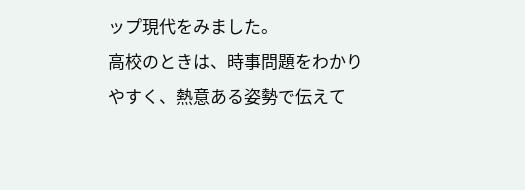ップ現代をみました。
高校のときは、時事問題をわかりやすく、熱意ある姿勢で伝えて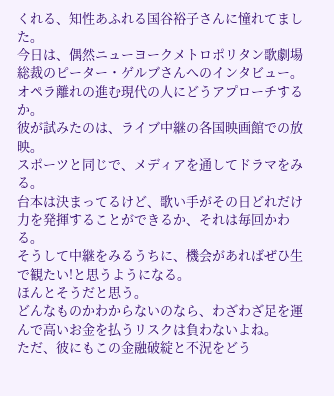くれる、知性あふれる国谷裕子さんに憧れてました。
今日は、偶然ニューヨークメトロポリタン歌劇場総裁のピーター・ゲルブさんへのインタビュー。
オペラ離れの進む現代の人にどうアプローチするか。
彼が試みたのは、ライブ中継の各国映画館での放映。
スポーツと同じで、メディアを通してドラマをみる。
台本は決まってるけど、歌い手がその日どれだけ力を発揮することができるか、それは毎回かわる。
そうして中継をみるうちに、機会があればぜひ生で観たい!と思うようになる。
ほんとそうだと思う。
どんなものかわからないのなら、わざわざ足を運んで高いお金を払うリスクは負わないよね。
ただ、彼にもこの金融破綻と不況をどう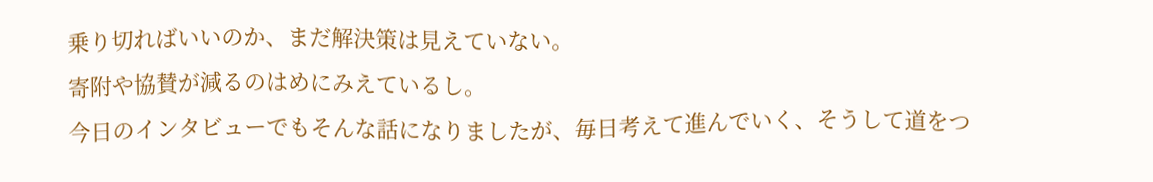乗り切ればいいのか、まだ解決策は見えていない。
寄附や協賛が減るのはめにみえているし。
今日のインタビューでもそんな話になりましたが、毎日考えて進んでいく、そうして道をつ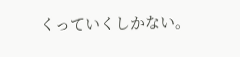くっていくしかない。